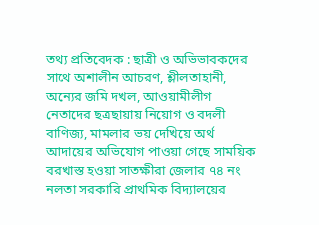তথ্য প্রতিবেদক : ছাত্রী ও অভিভাবকদের সাথে অশালীন আচরণ, শ্লীলতাহানী, অন্যের জমি দখল, আওয়ামীলীগ নেতাদের ছত্রছায়ায় নিয়োগ ও বদলী বাণিজ্য, মামলার ভয় দেখিয়ে অর্থ আদায়ের অভিযোগ পাওয়া গেছে সাময়িক বরখাস্ত হওয়া সাতক্ষীরা জেলার ৭৪ নং নলতা সরকারি প্রাথমিক বিদ্যালয়ের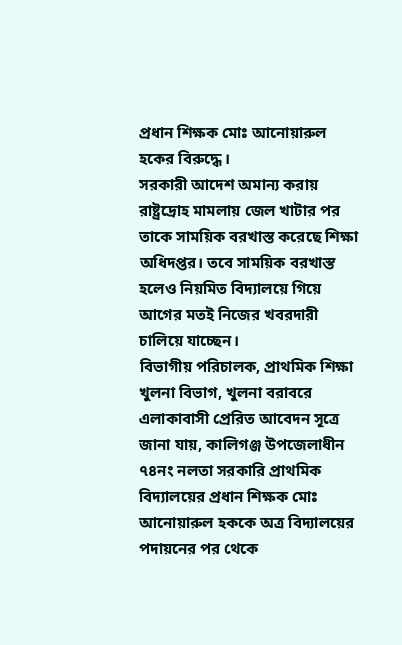প্রধান শিক্ষক মোঃ আনোয়ারুল হকের বিরুদ্ধে।
সরকারী আদেশ অমান্য করায় রাষ্ট্রদ্রোহ মামলায় জেল খাটার পর তাকে সাময়িক বরখাস্ত করেছে শিক্ষা অধিদপ্তর। তবে সাময়িক বরখাস্ত হলেও নিয়মিত বিদ্যালয়ে গিয়ে আগের মতই নিজের খবরদারী চালিয়ে যাচ্ছেন।
বিভাগীয় পরিচালক, প্রাথমিক শিক্ষা খুলনা বিভাগ, খুলনা বরাবরে এলাকাবাসী প্রেরিত আবেদন সূত্রে জানা যায়, কালিগঞ্জ উপজেলাধীন ৭৪নং নলতা সরকারি প্রাথমিক বিদ্যালয়ের প্রধান শিক্ষক মোঃ আনোয়ারুল হককে অত্র বিদ্যালয়ের পদায়নের পর থেকে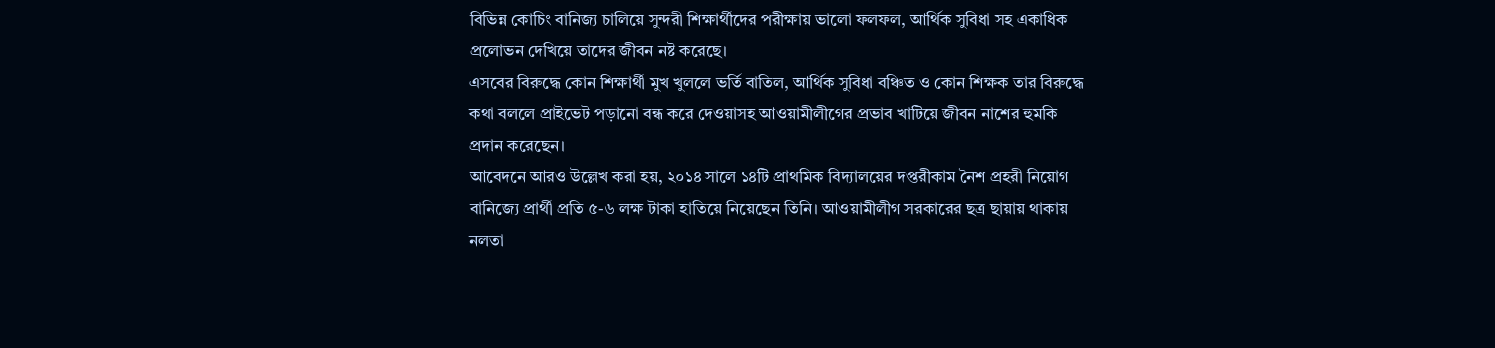বিভিন্ন কোচিং বানিজ্য চালিয়ে সুন্দরী শিক্ষার্থীদের পরীক্ষায় ভালো ফলফল, আর্থিক সুবিধা সহ একাধিক প্রলোভন দেখিয়ে তাদের জীবন নষ্ট করেছে।
এসবের বিরুদ্ধে কোন শিক্ষার্থী মুখ খুললে ভর্তি বাতিল, আর্থিক সুবিধা বঞ্চিত ও কোন শিক্ষক তার বিরুদ্ধে কথা বললে প্রাইভেট পড়ানো বন্ধ করে দেওয়াসহ আওয়ামীলীগের প্রভাব খাটিয়ে জীবন নাশের হুমকি প্রদান করেছেন।
আবেদনে আরও উল্লেখ করা হয়, ২০১৪ সালে ১৪টি প্রাথমিক বিদ্যালয়ের দপ্তরীকাম নৈশ প্রহরী নিয়োগ বানিজ্যে প্রার্থী প্রতি ৫-৬ লক্ষ টাকা হাতিয়ে নিয়েছেন তিনি। আওয়ামীলীগ সরকারের ছত্র ছায়ায় থাকায় নলতা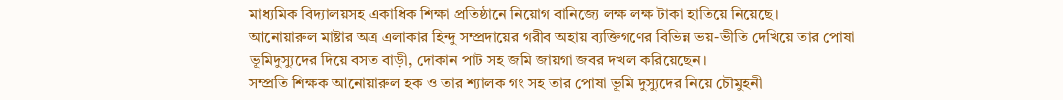মাধ্যমিক বিদ্যালয়সহ একাধিক শিক্ষা প্রতিষ্ঠানে নিয়োগ বানিজ্যে লক্ষ লক্ষ টাকা হাতিয়ে নিয়েছে।
আনোয়ারুল মাষ্টার অত্র এলাকার হিন্দু সম্প্রদায়ের গরীব অহায় ব্যক্তিগণের বিভিন্ন ভয়-ভীতি দেখিয়ে তার পোষা ভূমিদুস্যুদের দিয়ে বসত বাড়ী, দোকান পাট সহ জমি জায়গা জবর দখল করিয়েছেন।
সম্প্রতি শিক্ষক আনোয়ারুল হক ও তার শ্যালক গং সহ তার পোষা ভূমি দুস্যুদের নিয়ে চৌমুহনী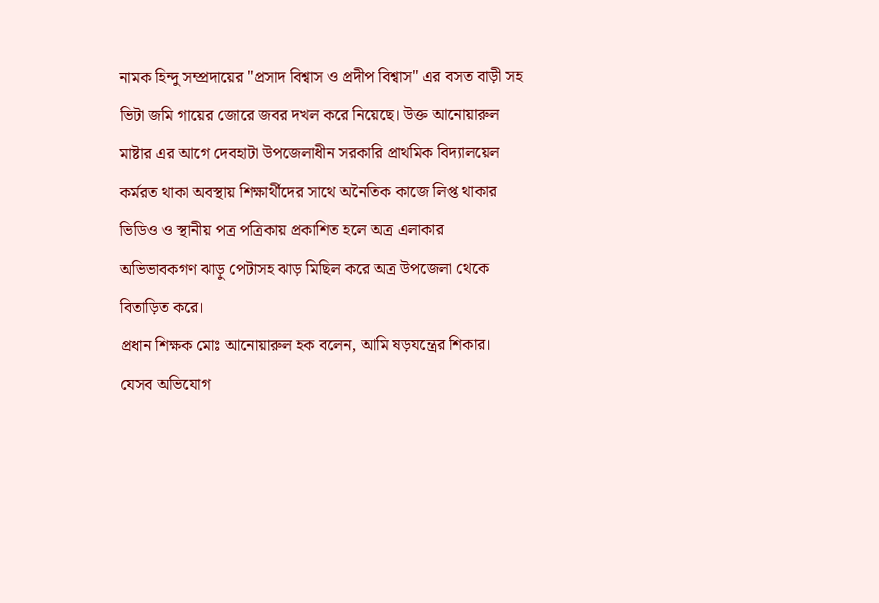নামক হিন্দু সম্প্রদায়ের "প্রসাদ বিশ্বাস ও প্রদীপ বিশ্বাস" এর বসত বাড়ী সহ ভিটা জমি গায়ের জোরে জবর দখল করে নিয়েছে। উক্ত আনোয়ারুল মাষ্টার এর আগে দেবহাটা উপজেলাধীন সরকারি প্রাথমিক বিদ্যালয়েল কর্মরত থাকা অবস্থায় শিক্ষার্থীদের সাথে অনৈতিক কাজে লিপ্ত থাকার ভিডিও ও স্থানীয় পত্র পত্রিকায় প্রকাশিত হলে অত্র এলাকার অভিভাবকগণ ঝাড়ু পেটাসহ ঝাড় মিছিল করে অত্র উপজেলা থেকে বিতাড়িত করে।
প্রধান শিক্ষক মোঃ আনোয়ারুল হক বলেন, আমি ষড়যন্ত্রের শিকার। যেসব অভিযোগ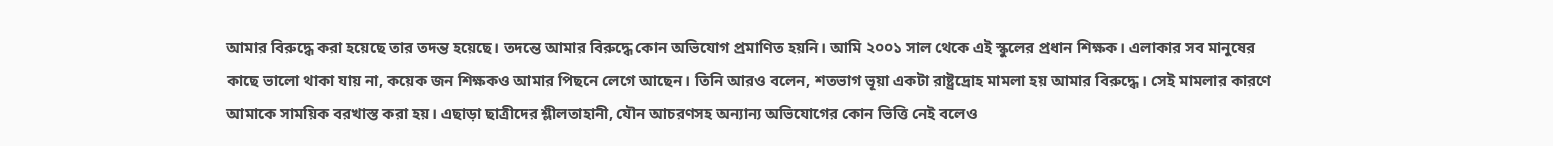আমার বিরুদ্ধে করা হয়েছে তার তদন্ত হয়েছে। তদন্তে আমার বিরুদ্ধে কোন অভিযোগ প্রমাণিত হয়নি। আমি ২০০১ সাল থেকে এই স্কুলের প্রধান শিক্ষক। এলাকার সব মানুষের কাছে ভালো থাকা যায় না, কয়েক জন শিক্ষকও আমার পিছনে লেগে আছেন। তিনি আরও বলেন, শতভাগ ভূয়া একটা রাষ্ট্রদ্রোহ মামলা হয় আমার বিরুদ্ধে। সেই মামলার কারণে আমাকে সাময়িক বরখাস্ত করা হয়। এছাড়া ছাত্রীদের শ্লীলতাহানী, যৌন আচরণসহ অন্যান্য অভিযোগের কোন ভিত্তি নেই বলেও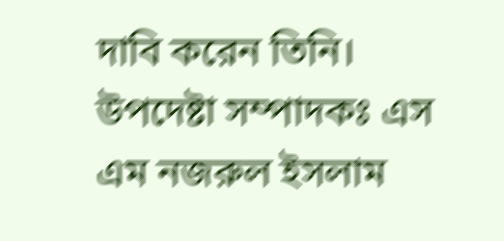দাবি করেন তিনি।
উপদেষ্টা সম্পাদকঃ এস এম নজরুল ইসলাম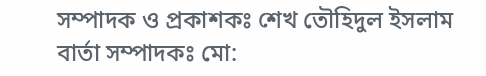সম্পাদক ও প্রকাশকঃ শেখ তৌহিদুল ইসলাম
বার্তা সম্পাদকঃ মো: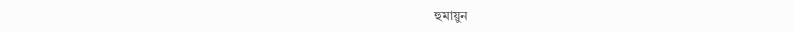হুমায়ুন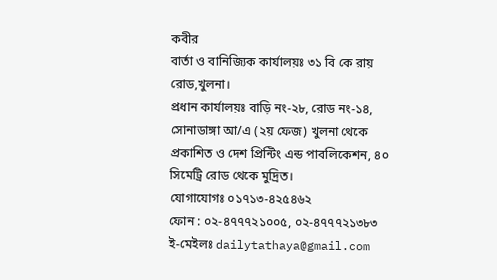কবীর
বার্তা ও বানিজ্যিক কার্যালয়ঃ ৩১ বি কে রায় রোড,খুলনা।
প্রধান কার্যালয়ঃ বাড়ি নং-২৮, রোড নং-১৪, সোনাডাঙ্গা আ/এ (২য় ফেজ) খুলনা থেকে প্রকাশিত ও দেশ প্রিন্টিং এন্ড পাবলিকেশন, ৪০ সিমেট্রি রোড থেকে মুদ্রিত।
যোগাযোগঃ ০১৭১৩-৪২৫৪৬২
ফোন : ০২-৪৭৭৭২১০০৫, ০২-৪৭৭৭২১৩৮৩
ই-মেইলঃ dailytathaya@gmail.com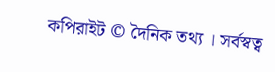কপিরাইট © দৈনিক তথ্য । সর্বস্বত্ব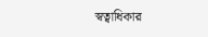স্বত্বাধিকার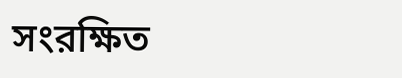সংরক্ষিত